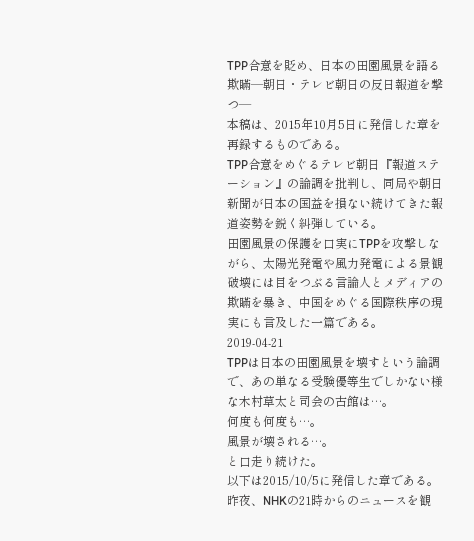TPP合意を貶め、日本の田園風景を語る欺瞞—朝日・テレビ朝日の反日報道を撃つ—
本稿は、2015年10月5日に発信した章を再録するものである。
TPP合意をめぐるテレビ朝日『報道ステーション』の論調を批判し、同局や朝日新聞が日本の国益を損ない続けてきた報道姿勢を鋭く糾弾している。
田園風景の保護を口実にTPPを攻撃しながら、太陽光発電や風力発電による景観破壊には目をつぶる言論人とメディアの欺瞞を暴き、中国をめぐる国際秩序の現実にも言及した一篇である。
2019-04-21
TPPは日本の田園風景を壊すという論調で、あの単なる受験優等生でしかない様な木村草太と司会の古館は…。
何度も何度も…。
風景が壊される…。
と口走り続けた。
以下は2015/10/5に発信した章である。
昨夜、NHKの21時からのニュースを観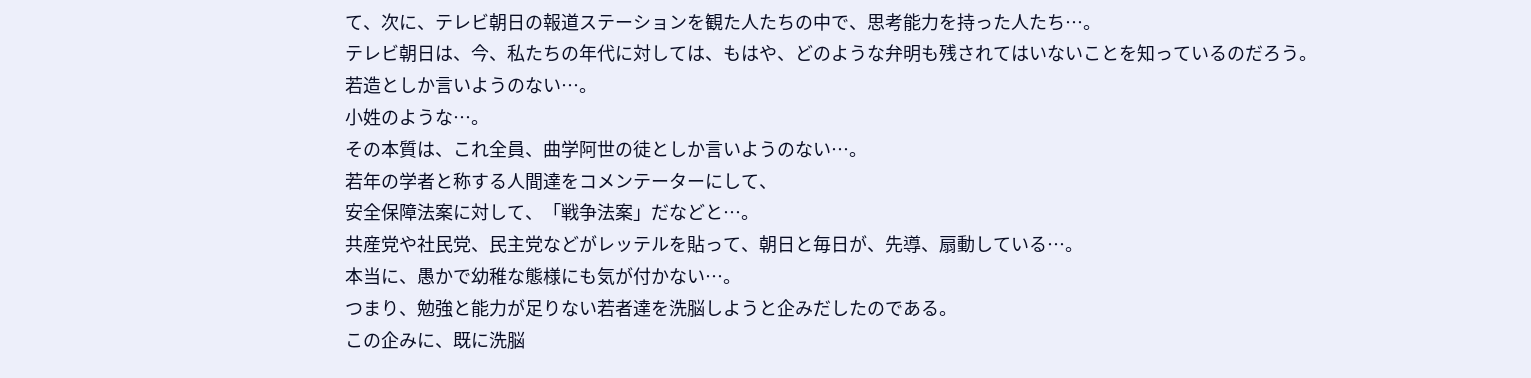て、次に、テレビ朝日の報道ステーションを観た人たちの中で、思考能力を持った人たち…。
テレビ朝日は、今、私たちの年代に対しては、もはや、どのような弁明も残されてはいないことを知っているのだろう。
若造としか言いようのない…。
小姓のような…。
その本質は、これ全員、曲学阿世の徒としか言いようのない…。
若年の学者と称する人間達をコメンテーターにして、
安全保障法案に対して、「戦争法案」だなどと…。
共産党や社民党、民主党などがレッテルを貼って、朝日と毎日が、先導、扇動している…。
本当に、愚かで幼稚な態様にも気が付かない…。
つまり、勉強と能力が足りない若者達を洗脳しようと企みだしたのである。
この企みに、既に洗脳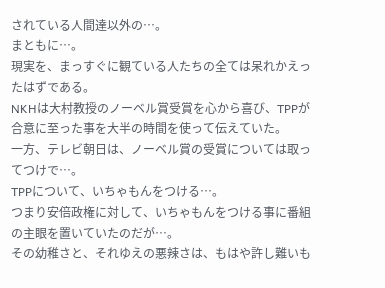されている人間達以外の…。
まともに…。
現実を、まっすぐに観ている人たちの全ては呆れかえったはずである。
NKHは大村教授のノーベル賞受賞を心から喜び、TPPが合意に至った事を大半の時間を使って伝えていた。
一方、テレビ朝日は、ノーベル賞の受賞については取ってつけで…。
TPPについて、いちゃもんをつける…。
つまり安倍政権に対して、いちゃもんをつける事に番組の主眼を置いていたのだが…。
その幼稚さと、それゆえの悪辣さは、もはや許し難いも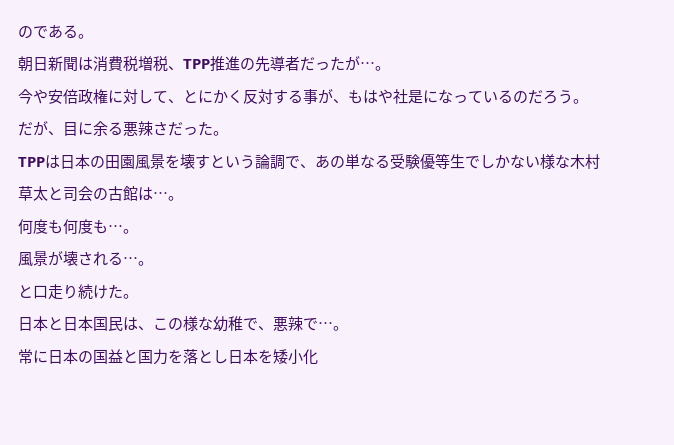のである。
朝日新聞は消費税増税、TPP推進の先導者だったが…。
今や安倍政権に対して、とにかく反対する事が、もはや社是になっているのだろう。
だが、目に余る悪辣さだった。
TPPは日本の田園風景を壊すという論調で、あの単なる受験優等生でしかない様な木村草太と司会の古館は…。
何度も何度も…。
風景が壊される…。
と口走り続けた。
日本と日本国民は、この様な幼稚で、悪辣で…。
常に日本の国益と国力を落とし日本を矮小化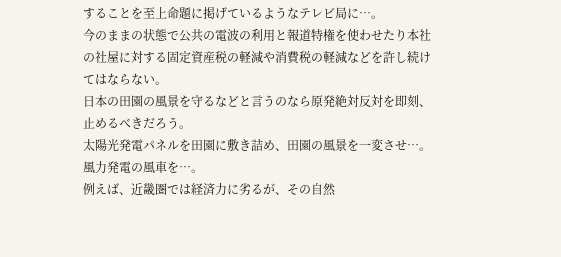することを至上命題に掲げているようなテレビ局に…。
今のままの状態で公共の電波の利用と報道特権を使わせたり本社の社屋に対する固定資産税の軽減や消費税の軽減などを許し続けてはならない。
日本の田園の風景を守るなどと言うのなら原発絶対反対を即刻、止めるべきだろう。
太陽光発電パネルを田園に敷き詰め、田園の風景を一変させ…。
風力発電の風車を…。
例えば、近畿圏では経済力に劣るが、その自然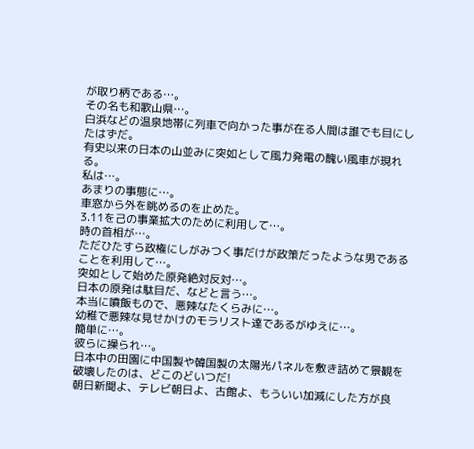が取り柄である…。
その名も和歌山県…。
白浜などの温泉地帯に列車で向かった事が在る人間は誰でも目にしたはずだ。
有史以来の日本の山並みに突如として風力発電の醜い風車が現れる。
私は…。
あまりの事態に…。
車窓から外を眺めるのを止めた。
3.11を己の事業拡大のために利用して…。
時の首相が…。
ただひたすら政権にしがみつく事だけが政策だったような男であることを利用して…。
突如として始めた原発絶対反対…。
日本の原発は駄目だ、などと言う…。
本当に噴飯もので、悪辣なたくらみに…。
幼稚で悪辣な見せかけのモラリスト達であるがゆえに…。
簡単に…。
彼らに操られ…。
日本中の田園に中国製や韓国製の太陽光パネルを敷き詰めて景観を破壊したのは、どこのどいつだ!
朝日新聞よ、テレビ朝日よ、古館よ、もういい加減にした方が良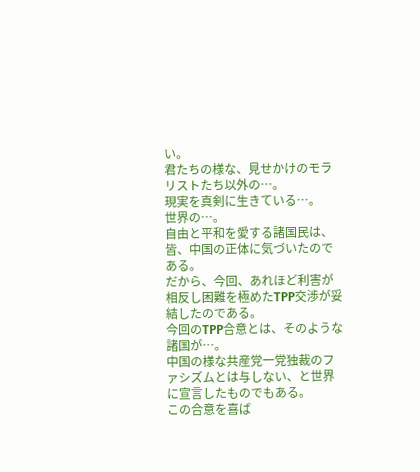い。
君たちの様な、見せかけのモラリストたち以外の…。
現実を真剣に生きている…。
世界の…。
自由と平和を愛する諸国民は、皆、中国の正体に気づいたのである。
だから、今回、あれほど利害が相反し困難を極めたTPP交渉が妥結したのである。
今回のTPP合意とは、そのような諸国が…。
中国の様な共産党一党独裁のファシズムとは与しない、と世界に宣言したものでもある。
この合意を喜ば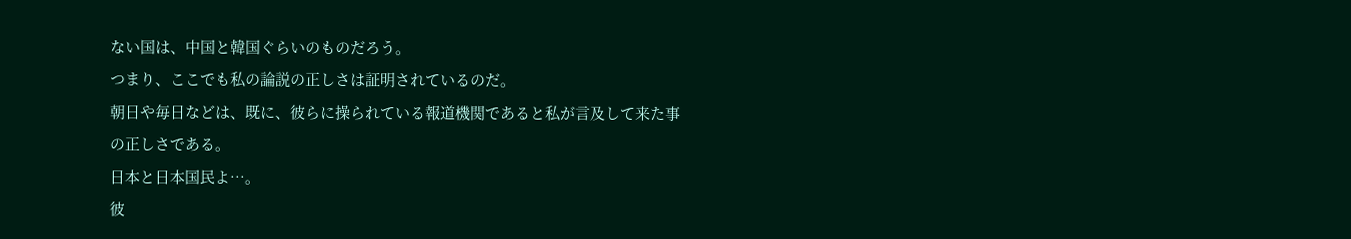ない国は、中国と韓国ぐらいのものだろう。
つまり、ここでも私の論説の正しさは証明されているのだ。
朝日や毎日などは、既に、彼らに操られている報道機関であると私が言及して来た事の正しさである。
日本と日本国民よ…。
彼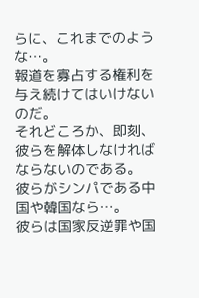らに、これまでのような…。
報道を寡占する権利を与え続けてはいけないのだ。
それどころか、即刻、彼らを解体しなければならないのである。
彼らがシンパである中国や韓国なら…。
彼らは国家反逆罪や国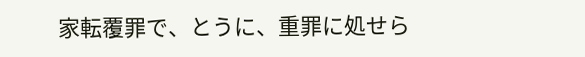家転覆罪で、とうに、重罪に処せら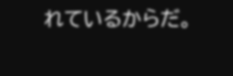れているからだ。